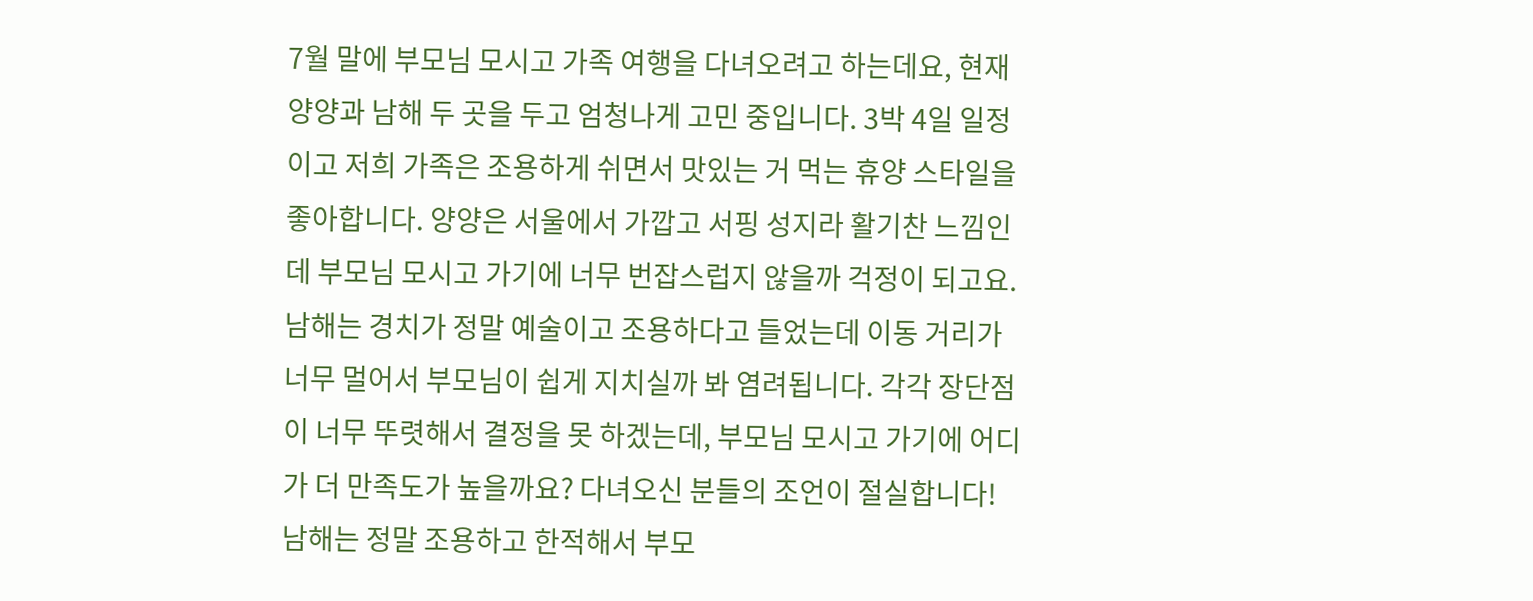7월 말에 부모님 모시고 가족 여행을 다녀오려고 하는데요, 현재 양양과 남해 두 곳을 두고 엄청나게 고민 중입니다. 3박 4일 일정이고 저희 가족은 조용하게 쉬면서 맛있는 거 먹는 휴양 스타일을 좋아합니다. 양양은 서울에서 가깝고 서핑 성지라 활기찬 느낌인데 부모님 모시고 가기에 너무 번잡스럽지 않을까 걱정이 되고요. 남해는 경치가 정말 예술이고 조용하다고 들었는데 이동 거리가 너무 멀어서 부모님이 쉽게 지치실까 봐 염려됩니다. 각각 장단점이 너무 뚜렷해서 결정을 못 하겠는데, 부모님 모시고 가기에 어디가 더 만족도가 높을까요? 다녀오신 분들의 조언이 절실합니다!
남해는 정말 조용하고 한적해서 부모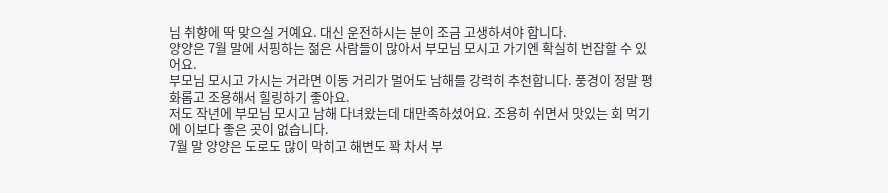님 취향에 딱 맞으실 거예요. 대신 운전하시는 분이 조금 고생하셔야 합니다.
양양은 7월 말에 서핑하는 젊은 사람들이 많아서 부모님 모시고 가기엔 확실히 번잡할 수 있어요.
부모님 모시고 가시는 거라면 이동 거리가 멀어도 남해를 강력히 추천합니다. 풍경이 정말 평화롭고 조용해서 힐링하기 좋아요.
저도 작년에 부모님 모시고 남해 다녀왔는데 대만족하셨어요. 조용히 쉬면서 맛있는 회 먹기에 이보다 좋은 곳이 없습니다.
7월 말 양양은 도로도 많이 막히고 해변도 꽉 차서 부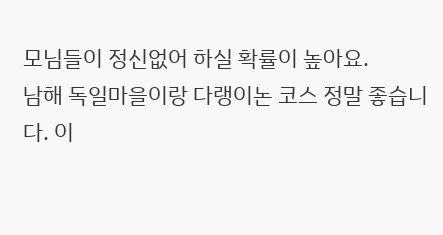모님들이 정신없어 하실 확률이 높아요.
남해 독일마을이랑 다랭이논 코스 정말 좋습니다. 이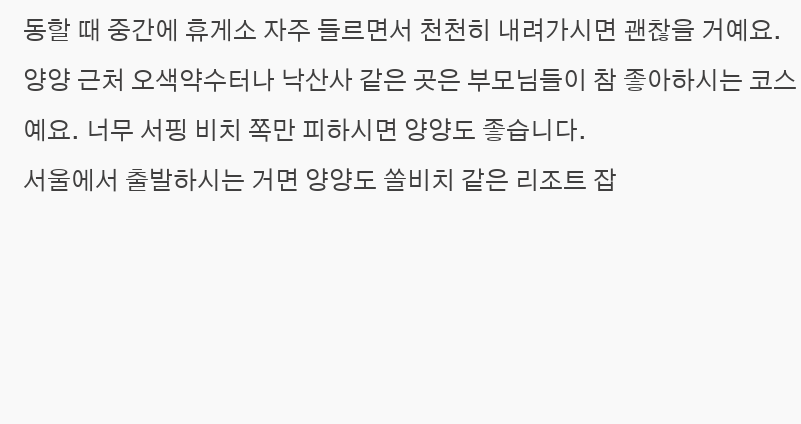동할 때 중간에 휴게소 자주 들르면서 천천히 내려가시면 괜찮을 거예요.
양양 근처 오색약수터나 낙산사 같은 곳은 부모님들이 참 좋아하시는 코스예요. 너무 서핑 비치 쪽만 피하시면 양양도 좋습니다.
서울에서 출발하시는 거면 양양도 쏠비치 같은 리조트 잡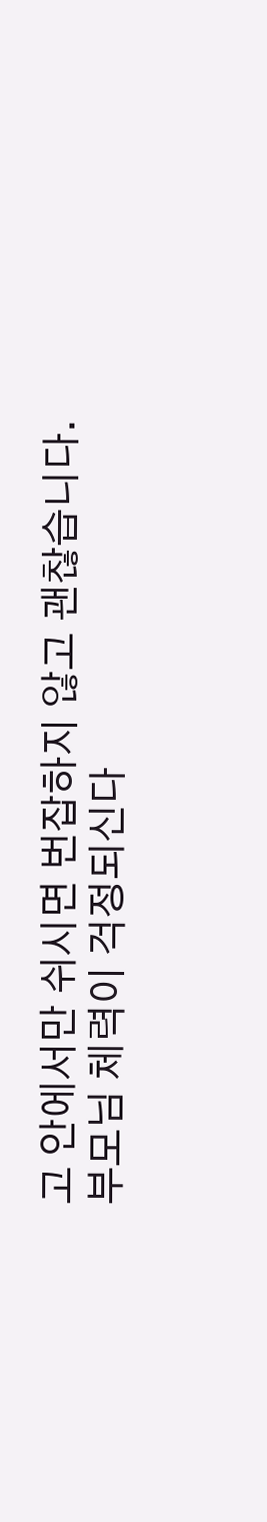고 안에서만 쉬시면 번잡하지 않고 괜찮습니다.
부모님 체력이 걱정되신다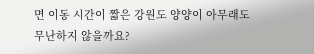면 이동 시간이 짧은 강원도 양양이 아무래도 무난하지 않을까요?